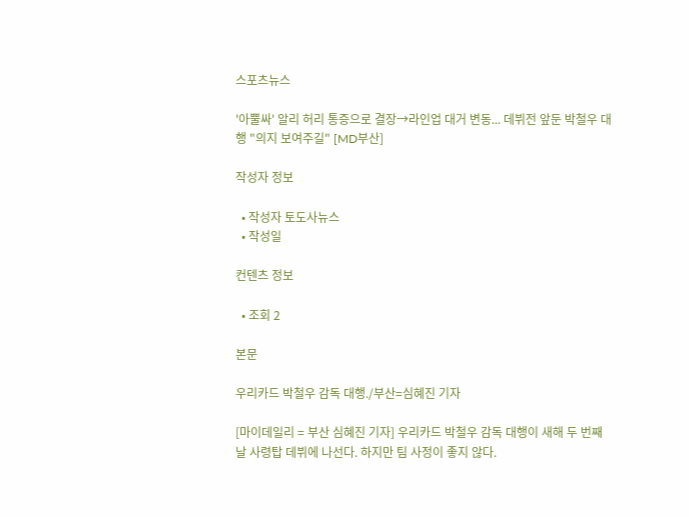스포츠뉴스

'아뿔싸' 알리 허리 통증으로 결장→라인업 대거 변동... 데뷔전 앞둔 박철우 대행 "의지 보여주길" [MD부산]

작성자 정보

  • 작성자 토도사뉴스
  • 작성일

컨텐츠 정보

  • 조회 2

본문

우리카드 박철우 감독 대행./부산=심혜진 기자

[마이데일리 = 부산 심혜진 기자] 우리카드 박철우 감독 대행이 새해 두 번째 날 사령탑 데뷔에 나선다. 하지만 팀 사정이 좋지 않다.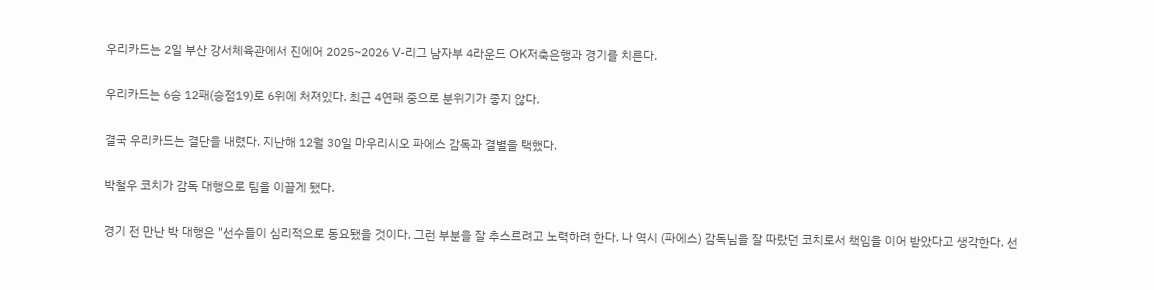우리카드는 2일 부산 강서체육관에서 진에어 2025~2026 V-리그 남자부 4라운드 OK저축은행과 경기를 치른다.

우리카드는 6승 12패(승점19)로 6위에 처져있다. 최근 4연패 중으로 분위기가 좋지 않다.

결국 우리카드는 결단을 내렸다. 지난해 12월 30일 마우리시오 파에스 감독과 결별을 택했다.

박철우 코치가 감독 대행으로 팀을 이끌게 됐다.

경기 전 만난 박 대행은 "선수들이 심리적으로 동요됐을 것이다. 그런 부분을 잘 추스르려고 노력하려 한다. 나 역시 (파에스) 감독님을 잘 따랐던 코치로서 책임을 이어 받았다고 생각한다. 선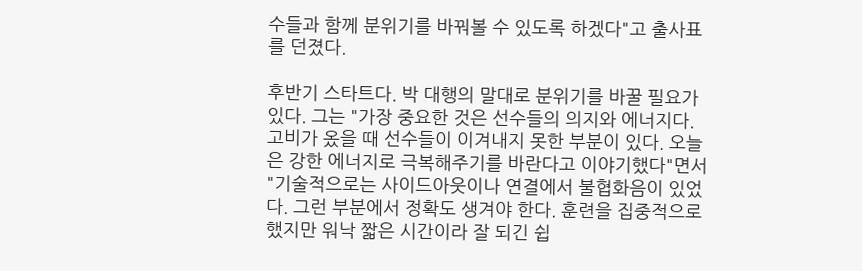수들과 함께 분위기를 바꿔볼 수 있도록 하겠다"고 출사표를 던졌다.

후반기 스타트다. 박 대행의 말대로 분위기를 바꿀 필요가 있다. 그는 "가장 중요한 것은 선수들의 의지와 에너지다. 고비가 옸을 때 선수들이 이겨내지 못한 부분이 있다. 오늘은 강한 에너지로 극복해주기를 바란다고 이야기했다"면서 "기술적으로는 사이드아웃이나 연결에서 불협화음이 있었다. 그런 부분에서 정확도 생겨야 한다. 훈련을 집중적으로 했지만 워낙 짧은 시간이라 잘 되긴 쉽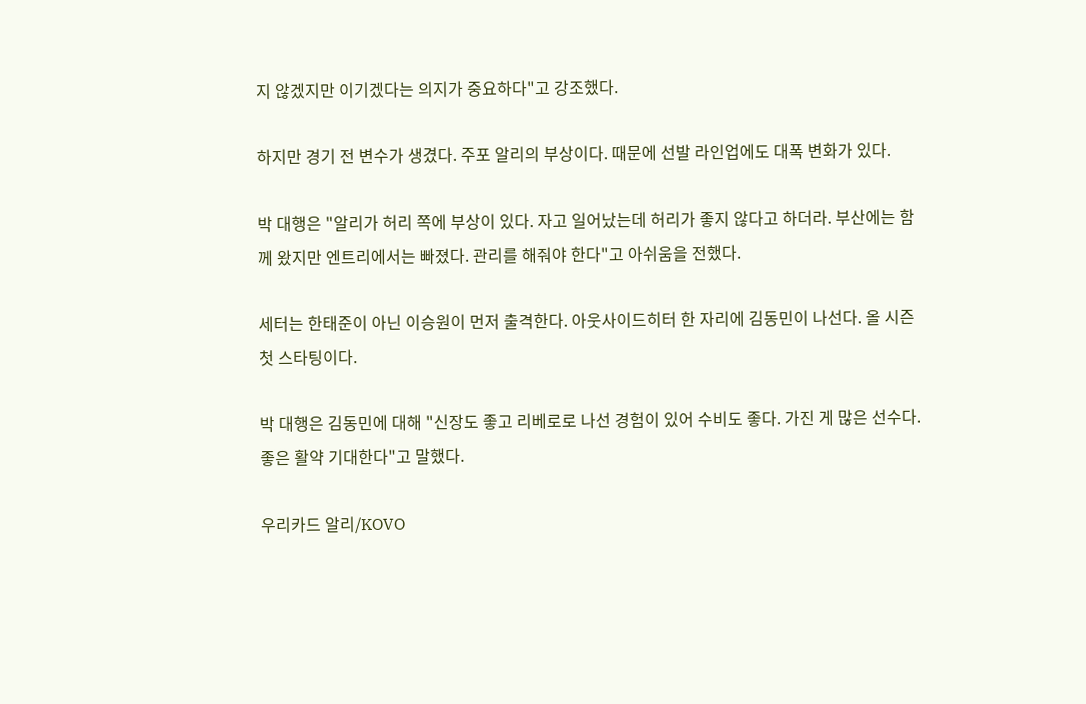지 않겠지만 이기겠다는 의지가 중요하다"고 강조했다.

하지만 경기 전 변수가 생겼다. 주포 알리의 부상이다. 때문에 선발 라인업에도 대폭 변화가 있다.

박 대행은 "알리가 허리 쪽에 부상이 있다. 자고 일어났는데 허리가 좋지 않다고 하더라. 부산에는 함께 왔지만 엔트리에서는 빠졌다. 관리를 해줘야 한다"고 아쉬움을 전했다.

세터는 한태준이 아닌 이승원이 먼저 출격한다. 아웃사이드히터 한 자리에 김동민이 나선다. 올 시즌 첫 스타팅이다.

박 대행은 김동민에 대해 "신장도 좋고 리베로로 나선 경험이 있어 수비도 좋다. 가진 게 많은 선수다. 좋은 활약 기대한다"고 말했다.

우리카드 알리/KOVO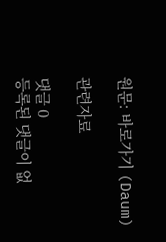원문: 바로가기 (Daum)

관련자료

댓글 0
등록된 댓글이 없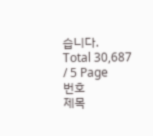습니다.
Total 30,687 / 5 Page
번호
제목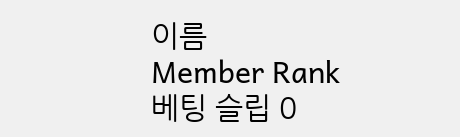이름
Member Rank
베팅 슬립 0